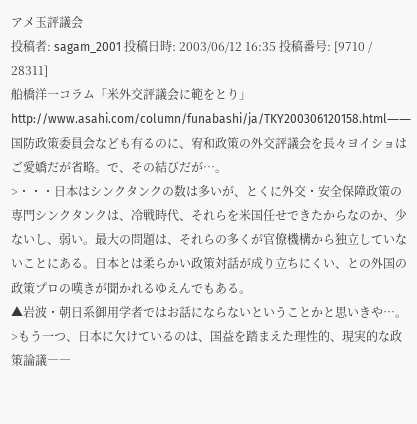アメ玉評議会
投稿者: sagam_2001 投稿日時: 2003/06/12 16:35 投稿番号: [9710 / 28311]
船橋洋一コラム「米外交評議会に範をとり」
http://www.asahi.com/column/funabashi/ja/TKY200306120158.html――国防政策委員会なども有るのに、宥和政策の外交評議会を長々ヨイショはご愛嬌だが省略。で、その結びだが…。
>・・・日本はシンクタンクの数は多いが、とくに外交・安全保障政策の専門シンクタンクは、冷戦時代、それらを米国任せできたからなのか、少ないし、弱い。最大の問題は、それらの多くが官僚機構から独立していないことにある。日本とは柔らかい政策対話が成り立ちにくい、との外国の政策プロの嘆きが聞かれるゆえんでもある。
▲岩波・朝日系御用学者ではお話にならないということかと思いきや…。
>もう一つ、日本に欠けているのは、国益を踏まえた理性的、現実的な政策論議――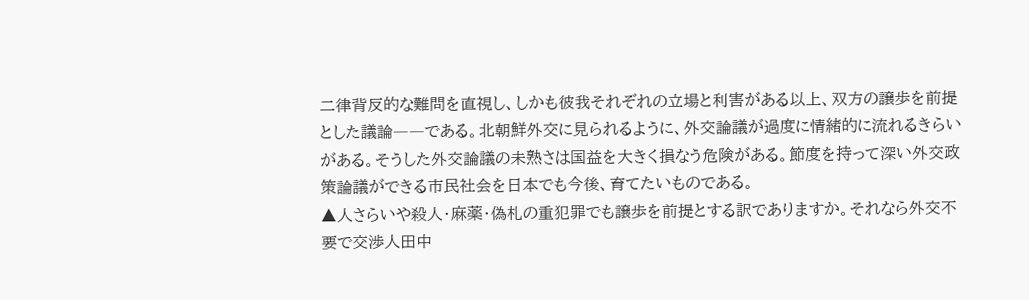二律背反的な難問を直視し、しかも彼我それぞれの立場と利害がある以上、双方の譲歩を前提とした議論――である。北朝鮮外交に見られるように、外交論議が過度に情緒的に流れるきらいがある。そうした外交論議の未熟さは国益を大きく損なう危険がある。節度を持って深い外交政策論議ができる市民社会を日本でも今後、育てたいものである。
▲人さらいや殺人・麻薬・偽札の重犯罪でも譲歩を前提とする訳でありますか。それなら外交不要で交渉人田中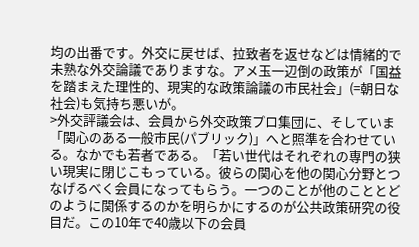均の出番です。外交に戻せば、拉致者を返せなどは情緒的で未熟な外交論議でありますな。アメ玉一辺倒の政策が「国益を踏まえた理性的、現実的な政策論議の市民社会」(=朝日な社会)も気持ち悪いが。
>外交評議会は、会員から外交政策プロ集団に、そしていま「関心のある一般市民(パブリック)」へと照準を合わせている。なかでも若者である。「若い世代はそれぞれの専門の狭い現実に閉じこもっている。彼らの関心を他の関心分野とつなげるべく会員になってもらう。一つのことが他のこととどのように関係するのかを明らかにするのが公共政策研究の役目だ。この10年で40歳以下の会員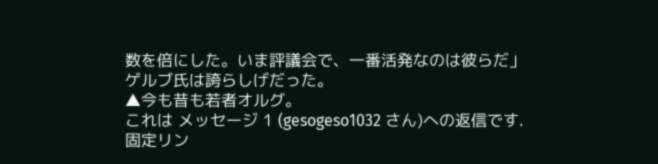数を倍にした。いま評議会で、一番活発なのは彼らだ」 ゲルブ氏は誇らしげだった。
▲今も昔も若者オルグ。
これは メッセージ 1 (gesogeso1032 さん)への返信です.
固定リン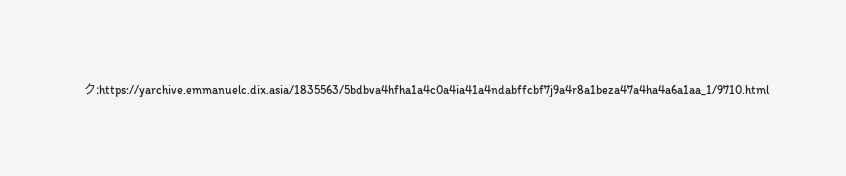ク:https://yarchive.emmanuelc.dix.asia/1835563/5bdbva4hfha1a4c0a4ia41a4ndabffcbf7j9a4r8a1beza47a4ha4a6a1aa_1/9710.html